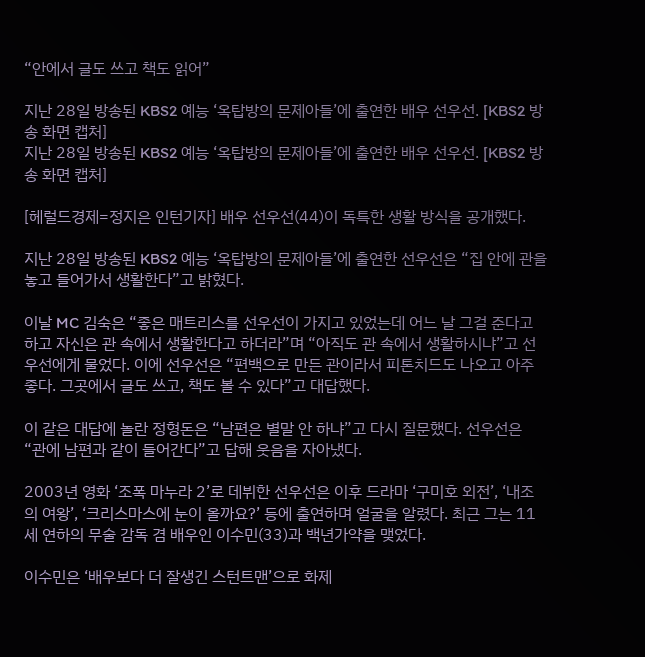“안에서 글도 쓰고 책도 읽어”

지난 28일 방송된 KBS2 예능 ‘옥탑방의 문제아들’에 출연한 배우 선우선. [KBS2 방송 화면 캡처]
지난 28일 방송된 KBS2 예능 ‘옥탑방의 문제아들’에 출연한 배우 선우선. [KBS2 방송 화면 캡처]

[헤럴드경제=정지은 인턴기자] 배우 선우선(44)이 독특한 생활 방식을 공개했다.

지난 28일 방송된 KBS2 예능 ‘옥탑방의 문제아들’에 출연한 선우선은 “집 안에 관을 놓고 들어가서 생활한다”고 밝혔다.

이날 MC 김숙은 “좋은 매트리스를 선우선이 가지고 있었는데 어느 날 그걸 준다고 하고 자신은 관 속에서 생활한다고 하더라”며 “아직도 관 속에서 생활하시냐”고 선우선에게 물었다. 이에 선우선은 “편백으로 만든 관이라서 피톤치드도 나오고 아주 좋다. 그곳에서 글도 쓰고, 책도 볼 수 있다”고 대답했다.

이 같은 대답에 놀란 정형돈은 “남편은 별말 안 하냐”고 다시 질문했다. 선우선은 “관에 남편과 같이 들어간다”고 답해 웃음을 자아냈다.

2003년 영화 ‘조폭 마누라 2’로 데뷔한 선우선은 이후 드라마 ‘구미호 외전’, ‘내조의 여왕’, ‘크리스마스에 눈이 올까요?’ 등에 출연하며 얼굴을 알렸다. 최근 그는 11세 연하의 무술 감독 겸 배우인 이수민(33)과 백년가약을 맺었다.

이수민은 ‘배우보다 더 잘생긴 스턴트맨’으로 화제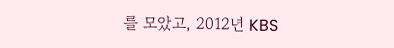를 모았고, 2012년 KBS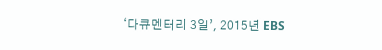‘다큐멘터리 3일’, 2015년 EBS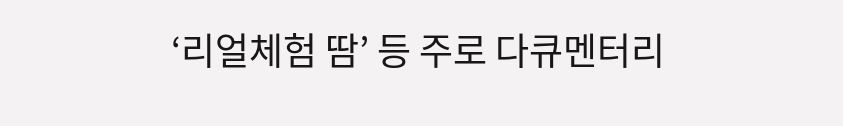‘리얼체험 땀’ 등 주로 다큐멘터리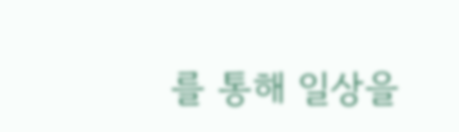를 통해 일상을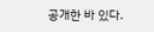공개한 바 있다.